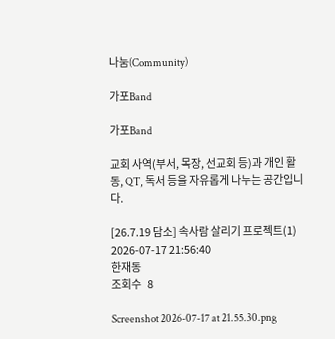나눔(Community)

가포Band

가포Band

교회 사역(부서, 목장, 선교회 등)과 개인 활동, QT, 독서 등을 자유롭게 나누는 공간입니다.

[26.7.19 담소] 속사람 살리기 프로젝트(1)
2026-07-17 21:56:40
한재동
조회수   8

Screenshot 2026-07-17 at 21.55.30.png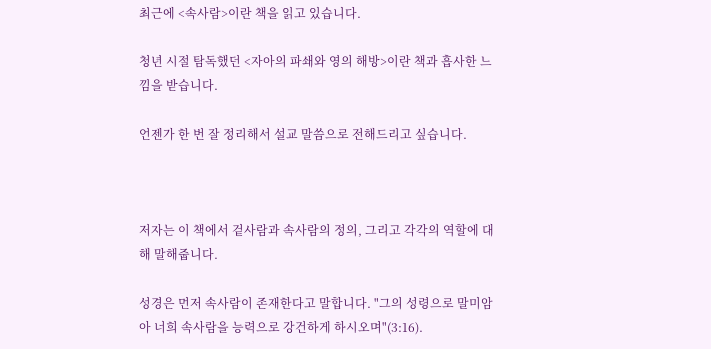최근에 <속사람>이란 책을 읽고 있습니다.

청년 시절 탐독했던 <자아의 파쇄와 영의 해방>이란 책과 흡사한 느낌을 받습니다.

언젠가 한 번 잘 정리해서 설교 말씀으로 전해드리고 싶습니다.



저자는 이 책에서 겉사람과 속사람의 정의, 그리고 각각의 역할에 대해 말해줍니다.

성경은 먼저 속사람이 존재한다고 말합니다. "그의 성령으로 말미암아 너희 속사람을 능력으로 강건하게 하시오며"(3:16).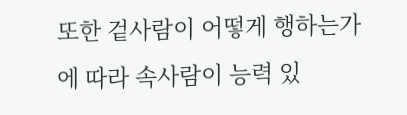또한 겉사람이 어떻게 행하는가에 따라 속사람이 능력 있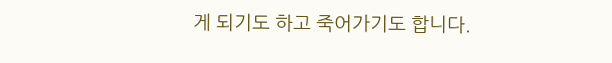게 되기도 하고 죽어가기도 합니다.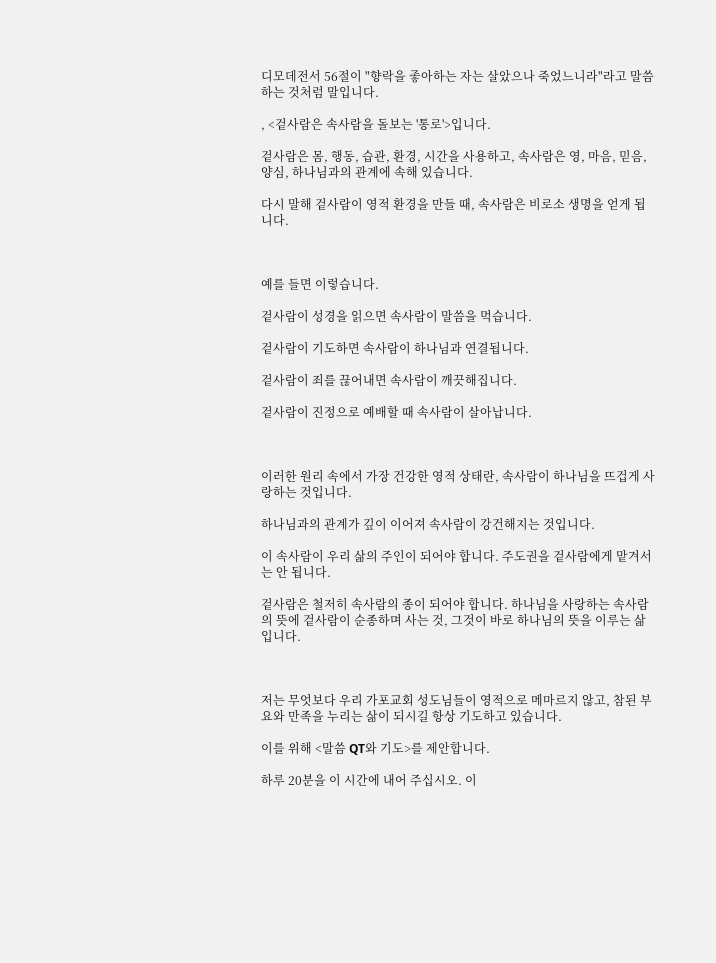디모데전서 56절이 "향락을 좋아하는 자는 살았으나 죽었느니라"라고 말씀하는 것처럼 말입니다.

, <겉사람은 속사람을 돌보는 '통로'>입니다.

겉사람은 몸, 행동, 습관, 환경, 시간을 사용하고, 속사람은 영, 마음, 믿음, 양심, 하나님과의 관계에 속해 있습니다.

다시 말해 겉사람이 영적 환경을 만들 때, 속사람은 비로소 생명을 얻게 됩니다.



예를 들면 이렇습니다.

겉사람이 성경을 읽으면 속사람이 말씀을 먹습니다.

겉사람이 기도하면 속사람이 하나님과 연결됩니다.

겉사람이 죄를 끊어내면 속사람이 깨끗해집니다.

겉사람이 진정으로 예배할 때 속사람이 살아납니다.



이러한 원리 속에서 가장 건강한 영적 상태란, 속사람이 하나님을 뜨겁게 사랑하는 것입니다.

하나님과의 관계가 깊이 이어져 속사람이 강건해지는 것입니다.

이 속사람이 우리 삶의 주인이 되어야 합니다. 주도권을 겉사람에게 맡겨서는 안 됩니다.

겉사람은 철저히 속사람의 종이 되어야 합니다. 하나님을 사랑하는 속사람의 뜻에 겉사람이 순종하며 사는 것, 그것이 바로 하나님의 뜻을 이루는 삶입니다.



저는 무엇보다 우리 가포교회 성도님들이 영적으로 메마르지 않고, 참된 부요와 만족을 누리는 삶이 되시길 항상 기도하고 있습니다.

이를 위해 <말씀 QT와 기도>를 제안합니다.

하루 20분을 이 시간에 내어 주십시오. 이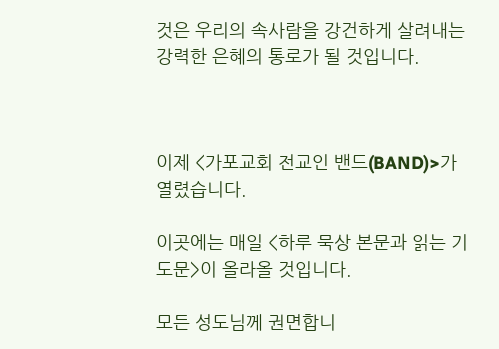것은 우리의 속사람을 강건하게 살려내는 강력한 은혜의 통로가 될 것입니다.



이제 <가포교회 전교인 밴드(BAND)>가 열렸습니다.

이곳에는 매일 <하루 묵상 본문과 읽는 기도문>이 올라올 것입니다.

모든 성도님께 권면합니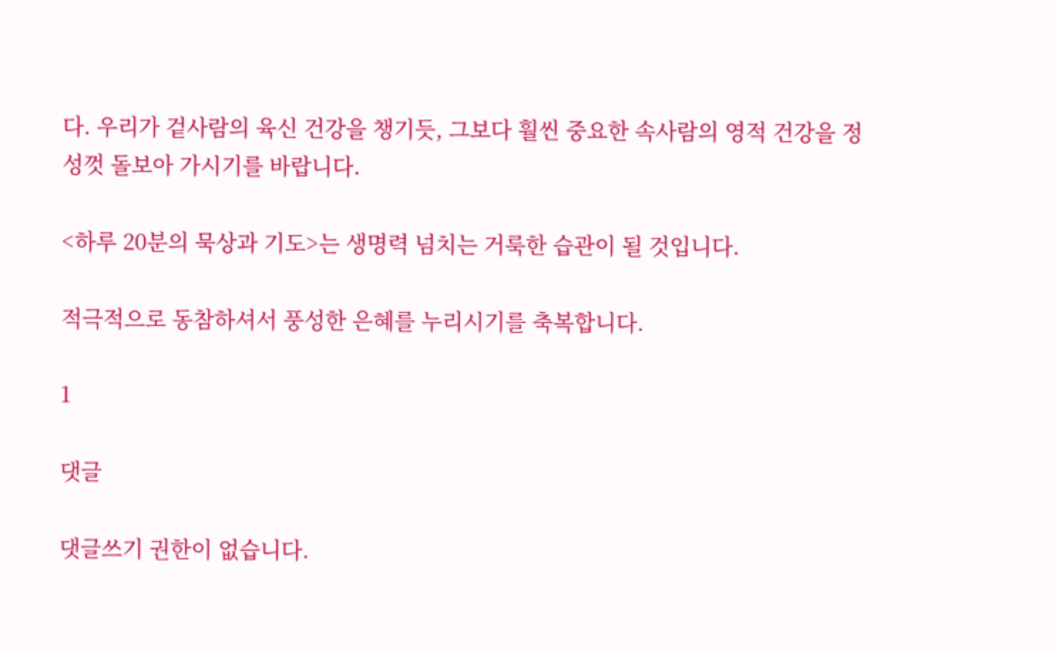다. 우리가 겉사람의 육신 건강을 챙기듯, 그보다 훨씬 중요한 속사람의 영적 건강을 정성껏 돌보아 가시기를 바랍니다.

<하루 20분의 묵상과 기도>는 생명력 넘치는 거룩한 습관이 될 것입니다.

적극적으로 동참하셔서 풍성한 은혜를 누리시기를 축복합니다.

1

댓글

댓글쓰기 권한이 없습니다.